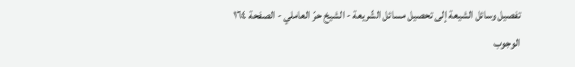تفصيل وسائل الشيعة إلى تحصيل مسائل الشّريعة - الشيخ حرّ العاملي - الصفحة ١٦٤
الوجوب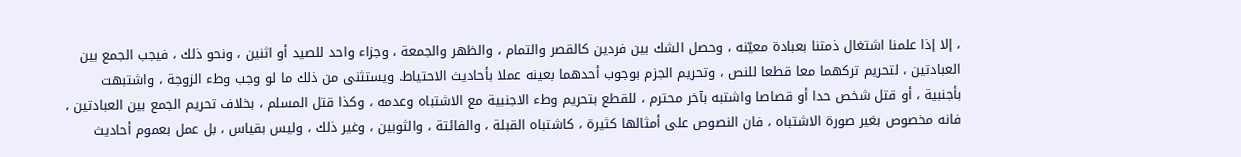، إلا إذا علمنا اشتغال ذمتنا بعبادة معيّنه ، وحصل الشك بين فردين كالقصر والتمام ، والظهر والجمعة ، وجزاء واحد للصيد أو اثنين ، ونحو ذلك ، فيجب الجمع بين العبادتين ، لتحريم تركهما معا قطعا للنص ، وتحريم الجزم بوجوب أحدهما بعينه عملا بأحاديث الاحتياط. ويستثنى من ذلك ما لو وجب وطء الزوجة ، واشتبهت بأجنبية ، أو قتل شخص حدا أو قصاصا واشتبه بآخر محترم ، للقطع بتحريم وطء الاجنبية مع الاشتباه وعدمه ، وكذا قتل المسلم ، بخلاف تحريم الجمع بين العبادتين ، فانه مخصوص بغير صورة الاشتباه ، فان النصوص على أمثالها كثيرة ، كاشتباه القبلة ، والفائتة ، والثوبين ، وغير ذلك ، وليس بقياس ، بل عمل بعموم أحاديث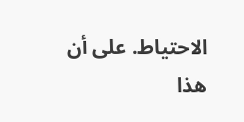الاحتياط. على أن هذا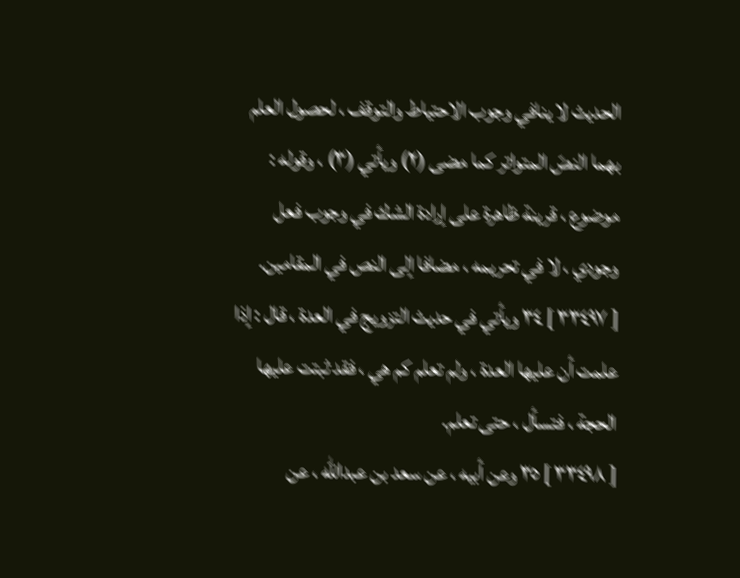الحديث لا ينافي وجوب الاحتياط والتوقف ، لحصول العلم بهما النصّ المتواتر كما مضى (٢) ويأتي (٣) ، وقوله : موضوع ، قرينة ظاهرة على إرادة الشك في وجوب فعل وجودي ، لا في تحريمه ، مضافا إلى النص في المقامين.
[ ٣٣٤٩٧ ] ٣٤ ويأتي في حديث التزويج في العدة ، قال : إذا علمت أن عليها العدة ، ولم تعلم كم هي ، فقد ثبتت عليها الحجة ، فتسأل ، حتى تعلم.
[ ٣٣٤٩٨ ] ٣٥ وعن أبيه ، عن سعد بن عبدالله ، عن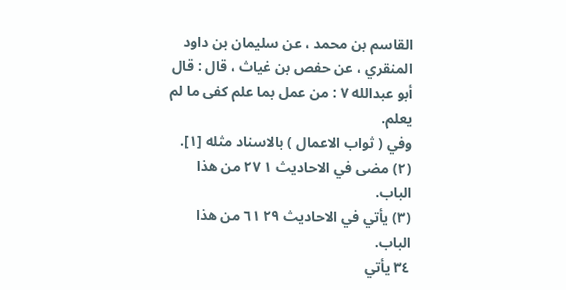القاسم بن محمد ، عن سليمان بن داود المنقري ، عن حفص بن غياث ، قال : قال أبو عبدالله ٧ : من عمل بما علم كفى ما لم يعلم.
وفي ( ثواب الاعمال ) بالاسناد مثله [١].
(٢) مضى في الاحاديث ١ ٢٧ من هذا الباب.
(٣) يأتي في الاحاديث ٢٩ ٦١ من هذا الباب.
٣٤ يأتي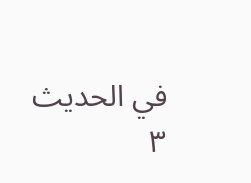في الحديث ٣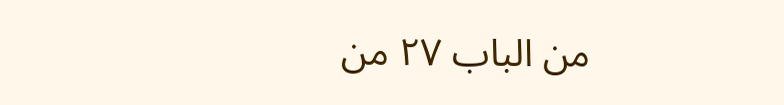من الباب ٢٧ من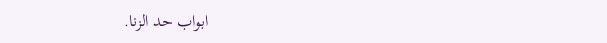ابواب حد الزنا.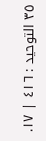٣٥ التوحيد : ٤١٦ | ١٧.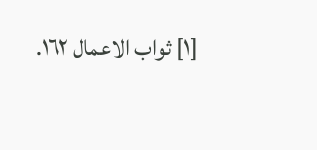[١] ثواب الاعمال ١٦٢.